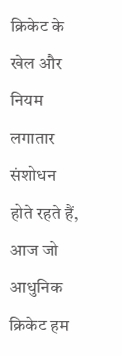क्रिकेट के खेल और नियम लगातार संशोधन होते रहते हैं, आज जो आधुनिक क्रिकेट हम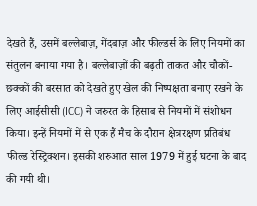देखते हैं, उसमें बल्लेबाज़, गेंदबाज़ और फील्डर्स के लिए नियमों का संतुलन बनाया गया है। बल्लेबाज़ों की बढ़ती ताकत और चौकों-छक्कों की बरसात को देखते हुए खेल की निष्पक्षता बनाए रखने के लिए आईसीसी (ICC) ने जरुरत के हिसाब से नियमों में संशोधन किया। इन्हें नियमों में से एक हैं मैच के दौरान क्षेत्ररक्षण प्रतिबंध फील्ड रेस्ट्रिक्शन। इसकी शरुआत साल 1979 में हुई घटना के बाद की गयी थी।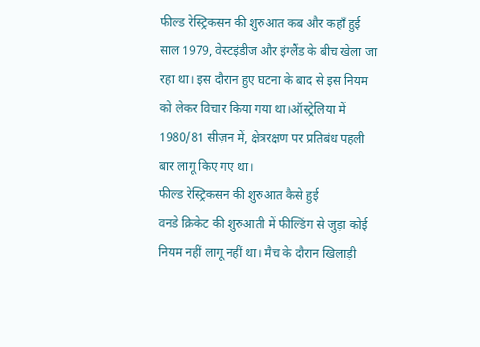फील्ड रेस्ट्रिकसन की शुरुआत कब और कहाँ हुई
साल 1979, वेस्टइंडीज और इंग्लैंड के बीच खेला जा रहा था। इस दौरान हुए घटना के बाद से इस नियम को लेकर विचार किया गया था।ऑस्ट्रेलिया में 1980/81 सीज़न में, क्षेत्ररक्षण पर प्रतिबंध पहली बार लागू किए गए था।
फील्ड रेस्ट्रिकसन की शुरुआत कैसे हुई
वनडे क्रिकेट की शुरुआती में फील्डिंग से जुड़ा कोई नियम नहीं लागू नहीं था। मैच के दौरान खिलाड़ी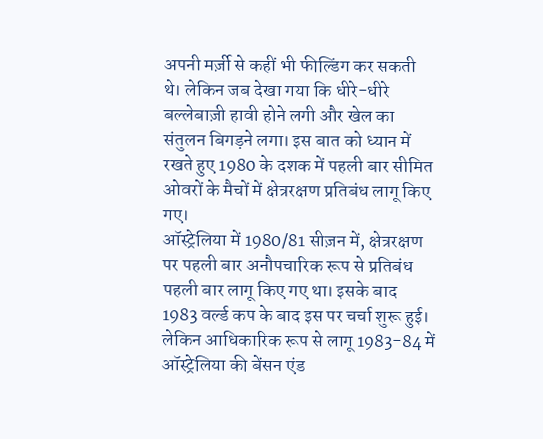अपनी मर्ज़ी से कहीं भी फील्डिंग कर सकती थे। लेकिन जब देखा गया कि धीरे-धीरे बल्लेबाज़ी हावी होने लगी और खेल का संतुलन बिगड़ने लगा। इस बात को ध्यान में रखते हुए 1980 के दशक में पहली बार सीमित ओवरों के मैचों में क्षेत्ररक्षण प्रतिबंध लागू किए गए।
ऑस्ट्रेलिया में 1980/81 सीज़न में, क्षेत्ररक्षण पर पहली बार अनौपचारिक रूप से प्रतिबंध पहली बार लागू किए गए था। इसके बाद 1983 वर्ल्ड कप के बाद इस पर चर्चा शुरू हुई। लेकिन आधिकारिक रूप से लागू 1983-84 में ऑस्ट्रेलिया की बेंसन एंड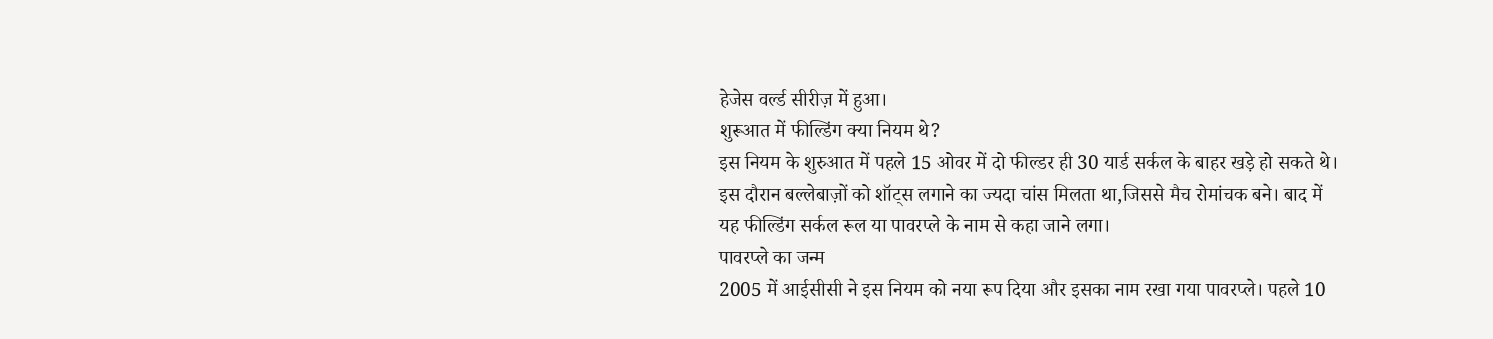हेजेस वर्ल्ड सीरीज़ में हुआ।
शुरूआत में फील्डिंग क्या नियम थे?
इस नियम के शुरुआत में पहले 15 ओवर में दो फील्डर ही 30 यार्ड सर्कल के बाहर खड़े हो सकते थे। इस दौरान बल्लेबाज़ों को शॉट्स लगाने का ज्यदा चांस मिलता था,जिससे मैच रोमांचक बने। बाद में यह फील्डिंग सर्कल रूल या पावरप्ले के नाम से कहा जाने लगा।
पावरप्ले का जन्म
2005 में आईसीसी ने इस नियम को नया रूप दिया और इसका नाम रखा गया पावरप्ले। पहले 10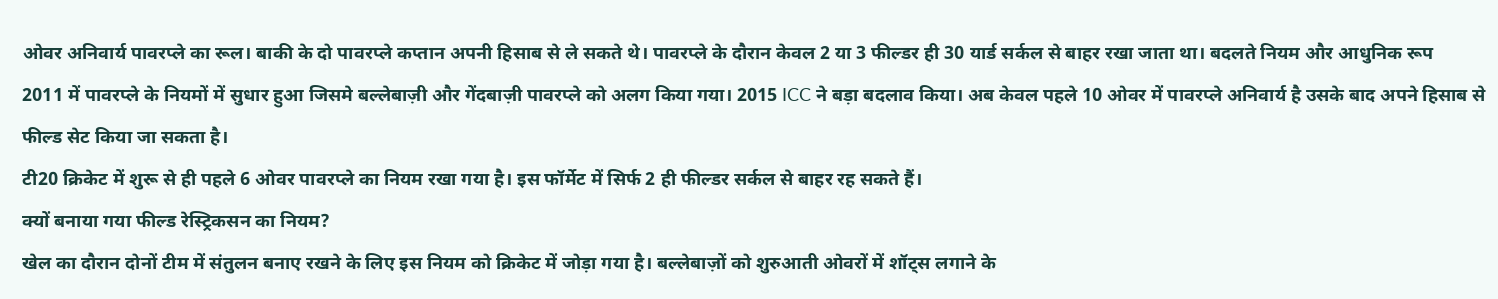ओवर अनिवार्य पावरप्ले का रूल। बाकी के दो पावरप्ले कप्तान अपनी हिसाब से ले सकते थे। पावरप्ले के दौरान केवल 2 या 3 फील्डर ही 30 यार्ड सर्कल से बाहर रखा जाता था। बदलते नियम और आधुनिक रूप
2011 में पावरप्ले के नियमों में सुधार हुआ जिसमे बल्लेबाज़ी और गेंदबाज़ी पावरप्ले को अलग किया गया। 2015 ICC ने बड़ा बदलाव किया। अब केवल पहले 10 ओवर में पावरप्ले अनिवार्य है उसके बाद अपने हिसाब से फील्ड सेट किया जा सकता है।
टी20 क्रिकेट में शुरू से ही पहले 6 ओवर पावरप्ले का नियम रखा गया है। इस फॉर्मेट में सिर्फ 2 ही फील्डर सर्कल से बाहर रह सकते हैं।
क्यों बनाया गया फील्ड रेस्ट्रिकसन का नियम?
खेल का दौरान दोनों टीम में संतुलन बनाए रखने के लिए इस नियम को क्रिकेट में जोड़ा गया है। बल्लेबाज़ों को शुरुआती ओवरों में शॉट्स लगाने के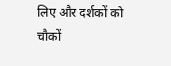लिए और दर्शकों को चौकों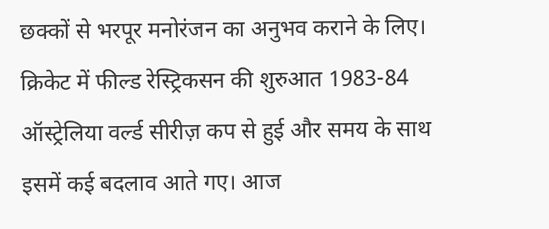छक्कों से भरपूर मनोरंजन का अनुभव कराने के लिए।
क्रिकेट में फील्ड रेस्ट्रिकसन की शुरुआत 1983-84 ऑस्ट्रेलिया वर्ल्ड सीरीज़ कप से हुई और समय के साथ इसमें कई बदलाव आते गए। आज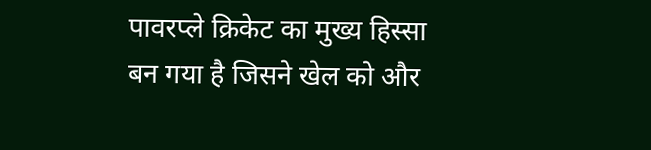पावरप्ले क्रिकेट का मुख्य हिस्सा बन गया है जिसने खेल को और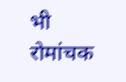भी रोमांचक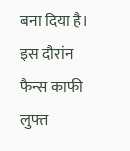बना दिया है। इस दौरांन फैन्स काफी लुफ्त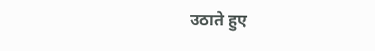उठाते हुए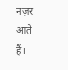नज़र आते हैं।